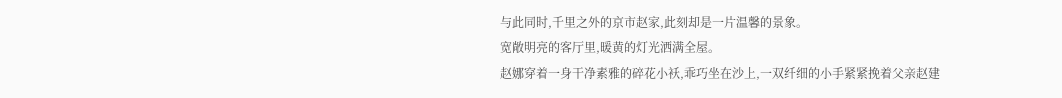与此同时,千里之外的京市赵家,此刻却是一片温馨的景象。
宽敞明亮的客厅里,暖黄的灯光洒满全屋。
赵娜穿着一身干净素雅的碎花小袄,乖巧坐在沙上,一双纤细的小手紧紧挽着父亲赵建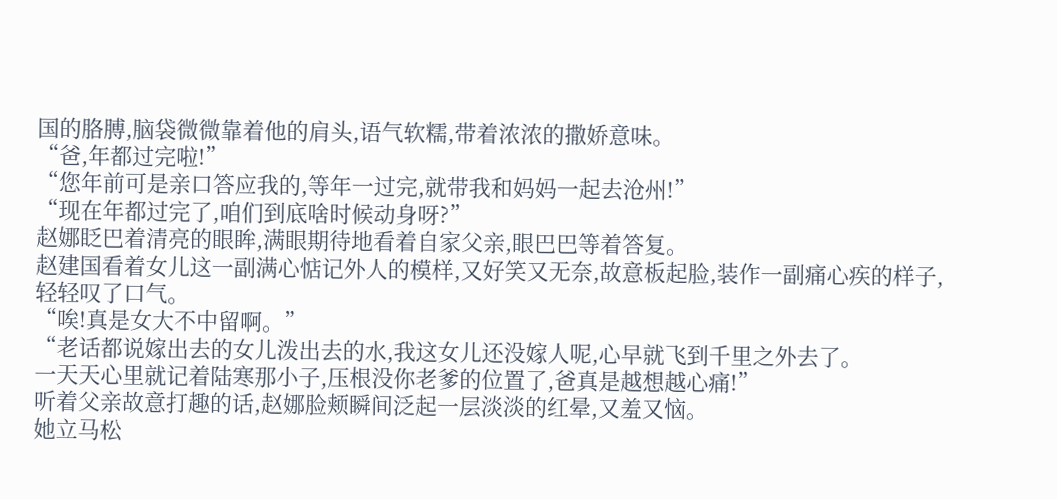国的胳膊,脑袋微微靠着他的肩头,语气软糯,带着浓浓的撒娇意味。
“爸,年都过完啦!”
“您年前可是亲口答应我的,等年一过完,就带我和妈妈一起去沧州!”
“现在年都过完了,咱们到底啥时候动身呀?”
赵娜眨巴着清亮的眼眸,满眼期待地看着自家父亲,眼巴巴等着答复。
赵建国看着女儿这一副满心惦记外人的模样,又好笑又无奈,故意板起脸,装作一副痛心疾的样子,轻轻叹了口气。
“唉!真是女大不中留啊。”
“老话都说嫁出去的女儿泼出去的水,我这女儿还没嫁人呢,心早就飞到千里之外去了。
一天天心里就记着陆寒那小子,压根没你老爹的位置了,爸真是越想越心痛!”
听着父亲故意打趣的话,赵娜脸颊瞬间泛起一层淡淡的红晕,又羞又恼。
她立马松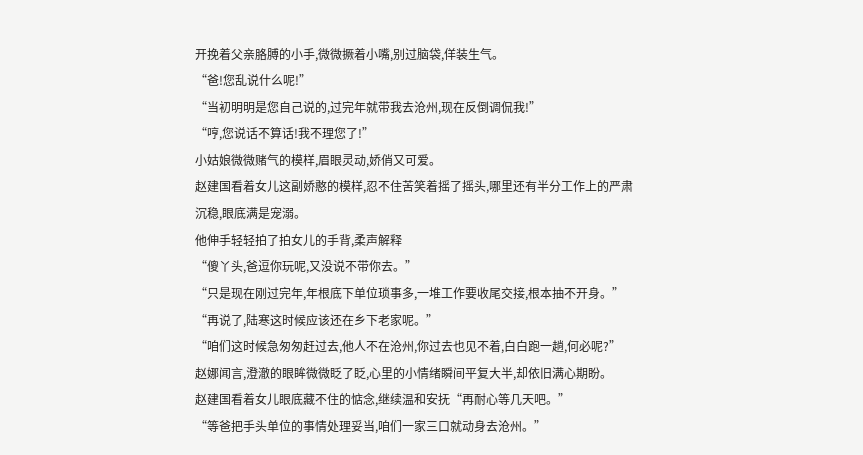开挽着父亲胳膊的小手,微微撅着小嘴,别过脑袋,佯装生气。
“爸!您乱说什么呢!”
“当初明明是您自己说的,过完年就带我去沧州,现在反倒调侃我!”
“哼,您说话不算话!我不理您了!”
小姑娘微微赌气的模样,眉眼灵动,娇俏又可爱。
赵建国看着女儿这副娇憨的模样,忍不住苦笑着摇了摇头,哪里还有半分工作上的严肃沉稳,眼底满是宠溺。
他伸手轻轻拍了拍女儿的手背,柔声解释
“傻丫头,爸逗你玩呢,又没说不带你去。”
“只是现在刚过完年,年根底下单位琐事多,一堆工作要收尾交接,根本抽不开身。”
“再说了,陆寒这时候应该还在乡下老家呢。”
“咱们这时候急匆匆赶过去,他人不在沧州,你过去也见不着,白白跑一趟,何必呢?”
赵娜闻言,澄澈的眼眸微微眨了眨,心里的小情绪瞬间平复大半,却依旧满心期盼。
赵建国看着女儿眼底藏不住的惦念,继续温和安抚“再耐心等几天吧。”
“等爸把手头单位的事情处理妥当,咱们一家三口就动身去沧州。”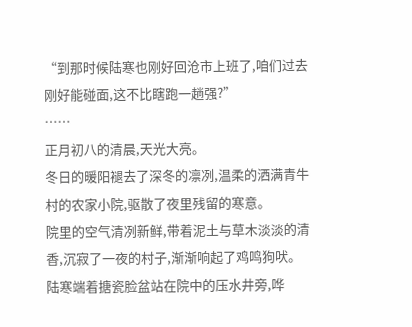“到那时候陆寒也刚好回沧市上班了,咱们过去刚好能碰面,这不比瞎跑一趟强?”
……
正月初八的清晨,天光大亮。
冬日的暖阳褪去了深冬的凛冽,温柔的洒满青牛村的农家小院,驱散了夜里残留的寒意。
院里的空气清冽新鲜,带着泥土与草木淡淡的清香,沉寂了一夜的村子,渐渐响起了鸡鸣狗吠。
陆寒端着搪瓷脸盆站在院中的压水井旁,哗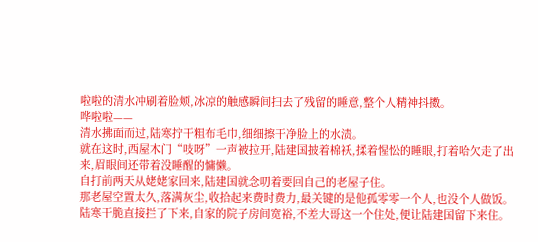啦啦的清水冲刷着脸颊,冰凉的触感瞬间扫去了残留的睡意,整个人精神抖擞。
哗啦啦——
清水拂面而过,陆寒拧干粗布毛巾,细细擦干净脸上的水渍。
就在这时,西屋木门“吱呀”一声被拉开,陆建国披着棉袄,揉着惺忪的睡眼,打着哈欠走了出来,眉眼间还带着没睡醒的慵懒。
自打前两天从姥姥家回来,陆建国就念叨着要回自己的老屋子住。
那老屋空置太久,落满灰尘,收拾起来费时费力,最关键的是他孤零零一个人,也没个人做饭。
陆寒干脆直接拦了下来,自家的院子房间宽裕,不差大哥这一个住处,便让陆建国留下来住。